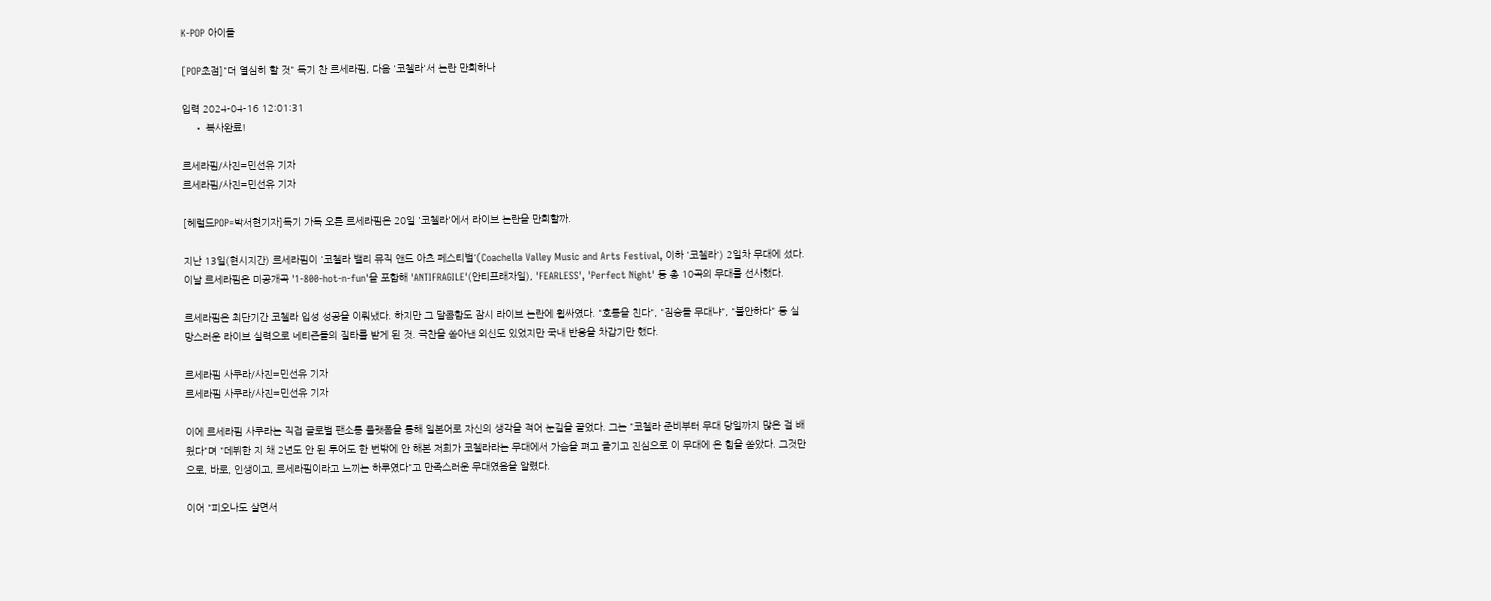K-POP 아이돌

[POP초점]"더 열심히 할 것" 독기 찬 르세라핌, 다음 '코첼라'서 논란 만회하나

입력 2024-04-16 12:01:31
    • 복사완료!

르세라핌/사진=민선유 기자
르세라핌/사진=민선유 기자

[헤럴드POP=박서현기자]독기 가득 오른 르세라핌은 20일 '코첼라'에서 라이브 논란을 만회할까.

지난 13일(현시지간) 르세라핌이 '코첼라 밸리 뮤직 앤드 아츠 페스티벌'(Coachella Valley Music and Arts Festival, 이하 '코첼라') 2일차 무대에 섰다. 이날 르세라핌은 미공개곡 '1-800-hot-n-fun'을 포함해 'ANTIFRAGILE'(안티프래자일), 'FEARLESS', 'Perfect Night' 등 총 10곡의 무대를 선사했다.

르세라핌은 최단기간 코첼라 입성 성공을 이뤄냈다. 하지만 그 달콤함도 잠시 라이브 논란에 휩싸였다. "호통을 친다", "짐승돌 무대냐", "불안하다" 등 실망스러운 라이브 실력으로 네티즌들의 질타를 받게 된 것. 극찬을 쏟아낸 외신도 있었지만 국내 반응을 차갑기만 했다.

르세라핌 사쿠라/사진=민선유 기자
르세라핌 사쿠라/사진=민선유 기자

이에 르세라핌 사쿠라는 직접 글로벌 팬소통 플랫폼을 통해 일본어로 자신의 생각을 적어 눈길을 끌었다. 그는 "코첼라 준비부터 무대 당일까지 많은 걸 배웠다"며 "데뷔한 지 채 2년도 안 된 투어도 한 번밖에 안 해본 저희가 코첼라라는 무대에서 가슴을 펴고 즐기고 진심으로 이 무대에 온 힘을 쏟았다. 그것만으로, 바로, 인생이고, 르세라핌이라고 느끼는 하루였다"고 만족스러운 무대였음을 알렸다.

이어 "피오나도 살면서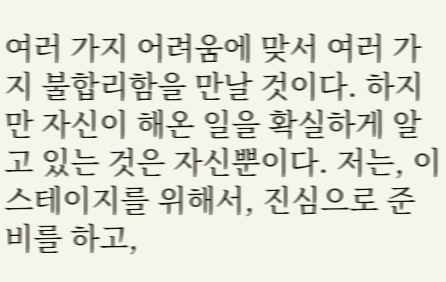여러 가지 어려움에 맞서 여러 가지 불합리함을 만날 것이다. 하지만 자신이 해온 일을 확실하게 알고 있는 것은 자신뿐이다. 저는, 이 스테이지를 위해서, 진심으로 준비를 하고,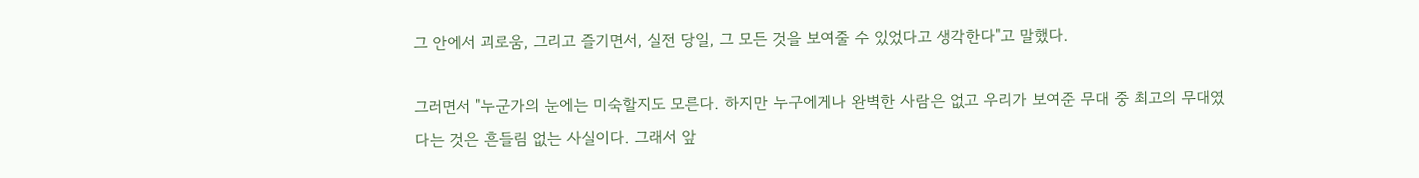그 안에서 괴로움, 그리고 즐기면서, 실전 당일, 그 모든 것을 보여줄 수 있었다고 생각한다"고 말했다.

그러면서 "누군가의 눈에는 미숙할지도 모른다. 하지만 누구에게나 완벽한 사람은 없고 우리가 보여준 무대 중 최고의 무대였다는 것은 흔들림 없는 사실이다. 그래서 앞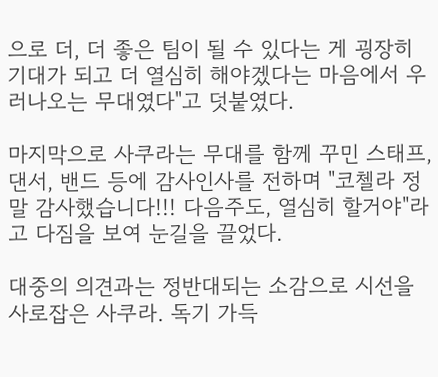으로 더, 더 좋은 팀이 될 수 있다는 게 굉장히 기대가 되고 더 열심히 해야겠다는 마음에서 우러나오는 무대였다"고 덧붙였다.

마지막으로 사쿠라는 무대를 함께 꾸민 스태프, 댄서, 밴드 등에 감사인사를 전하며 "코첼라 정말 감사했습니다!!! 다음주도, 열심히 할거야"라고 다짐을 보여 눈길을 끌었다.

대중의 의견과는 정반대되는 소감으로 시선을 사로잡은 사쿠라. 독기 가득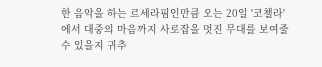한 음악을 하는 르세라핌인만큼 오는 20일 '코첼라'에서 대중의 마음까지 사로잡을 멋진 무대를 보여줄 수 있을지 귀추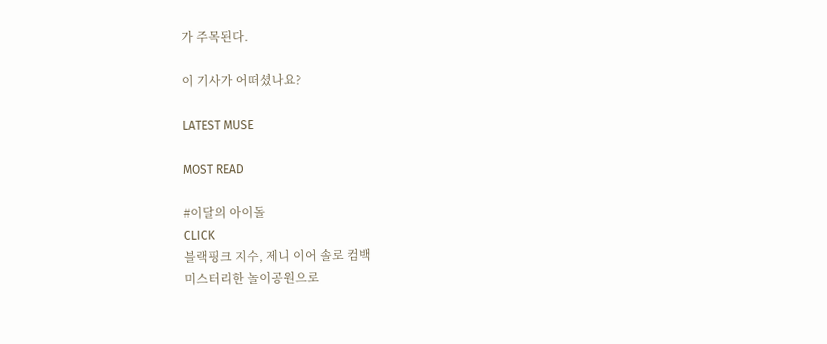가 주목된다.

이 기사가 어떠셨나요?

LATEST MUSE

MOST READ

#이달의 아이돌
CLICK
블랙핑크 지수, 제니 이어 솔로 컴백
미스터리한 놀이공원으로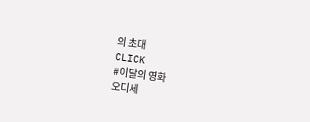의 초대
CLICK
#이달의 영화
오디세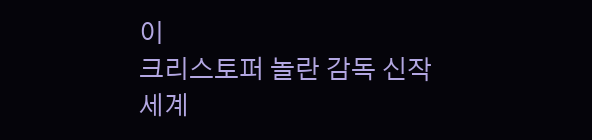이
크리스토퍼 놀란 감독 신작
세계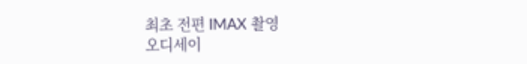최초 전편 IMAX 촬영
오디세이